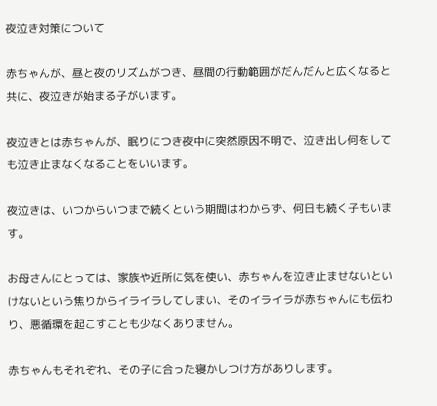夜泣き対策について

赤ちゃんが、昼と夜のリズムがつき、昼間の行動範囲がだんだんと広くなると共に、夜泣きが始まる子がいます。

夜泣きとは赤ちゃんが、眠りにつき夜中に突然原因不明で、泣き出し何をしても泣き止まなくなることをいいます。

夜泣きは、いつからいつまで続くという期間はわからず、何日も続く子もいます。

お母さんにとっては、家族や近所に気を使い、赤ちゃんを泣き止ませないといけないという焦りからイライラしてしまい、そのイライラが赤ちゃんにも伝わり、悪循環を起こすことも少なくありません。

赤ちゃんもそれぞれ、その子に合った寝かしつけ方がありします。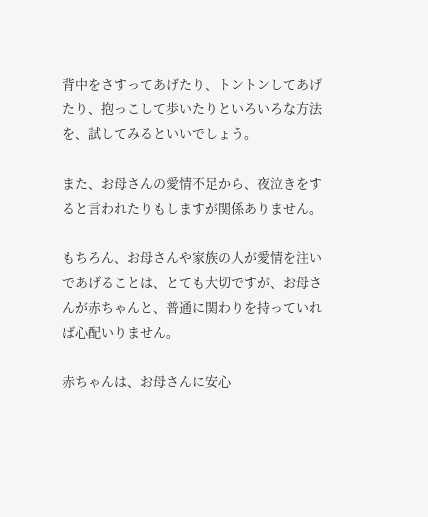背中をさすってあげたり、トントンしてあげたり、抱っこして歩いたりといろいろな方法を、試してみるといいでしょう。

また、お母さんの愛情不足から、夜泣きをすると言われたりもしますが関係ありません。

もちろん、お母さんや家族の人が愛情を注いであげることは、とても大切ですが、お母さんが赤ちゃんと、普通に関わりを持っていれば心配いりません。

赤ちゃんは、お母さんに安心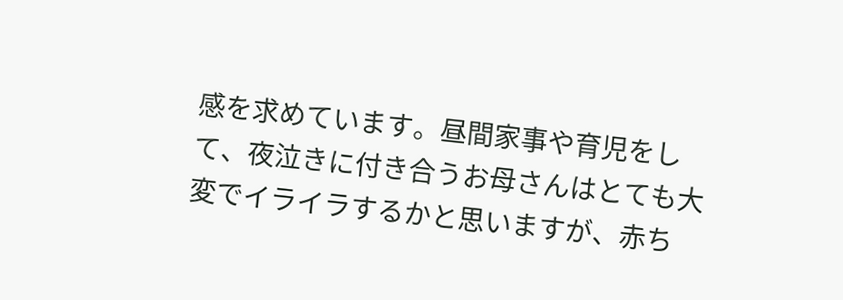感を求めています。昼間家事や育児をして、夜泣きに付き合うお母さんはとても大変でイライラするかと思いますが、赤ち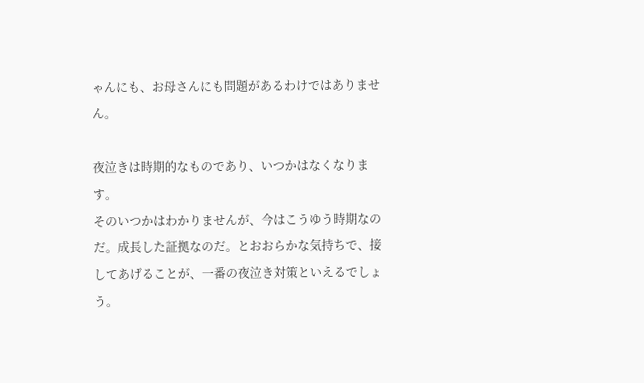ゃんにも、お母さんにも問題があるわけではありません。

夜泣きは時期的なものであり、いつかはなくなります。
そのいつかはわかりませんが、今はこうゆう時期なのだ。成長した証拠なのだ。とおおらかな気持ちで、接してあげることが、一番の夜泣き対策といえるでしょう。